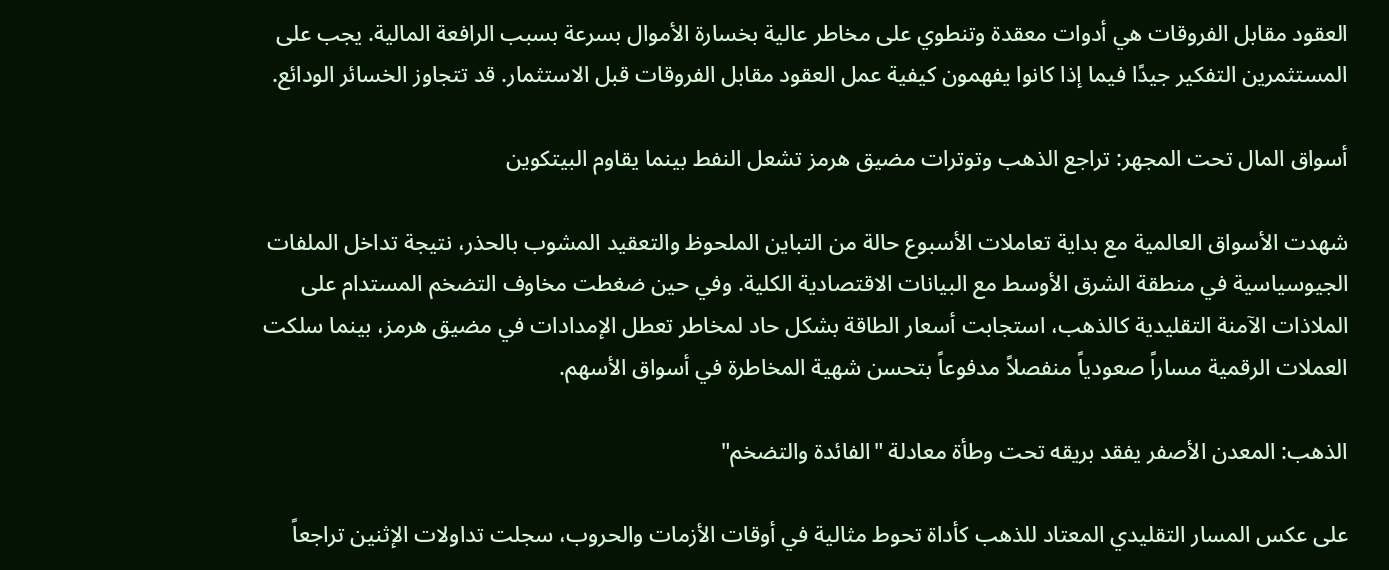العقود مقابل الفروقات هي أدوات معقدة وتنطوي على مخاطر عالية بخسارة الأموال بسرعة بسبب الرافعة المالية. يجب على المستثمرين التفكير جيدًا فيما إذا كانوا يفهمون كيفية عمل العقود مقابل الفروقات قبل الاستثمار. قد تتجاوز الخسائر الودائع.

أسواق المال تحت المجهر: تراجع الذهب وتوترات مضيق هرمز تشعل النفط بينما يقاوم البيتكوين

شهدت الأسواق العالمية مع بداية تعاملات الأسبوع حالة من التباين الملحوظ والتعقيد المشوب بالحذر، نتيجة تداخل الملفات الجيوسياسية في منطقة الشرق الأوسط مع البيانات الاقتصادية الكلية. وفي حين ضغطت مخاوف التضخم المستدام على الملاذات الآمنة التقليدية كالذهب، استجابت أسعار الطاقة بشكل حاد لمخاطر تعطل الإمدادات في مضيق هرمز، بينما سلكت العملات الرقمية مساراً صعودياً منفصلاً مدفوعاً بتحسن شهية المخاطرة في أسواق الأسهم.

الذهب: المعدن الأصفر يفقد بريقه تحت وطأة معادلة "الفائدة والتضخم"

على عكس المسار التقليدي المعتاد للذهب كأداة تحوط مثالية في أوقات الأزمات والحروب، سجلت تداولات الإثنين تراجعاً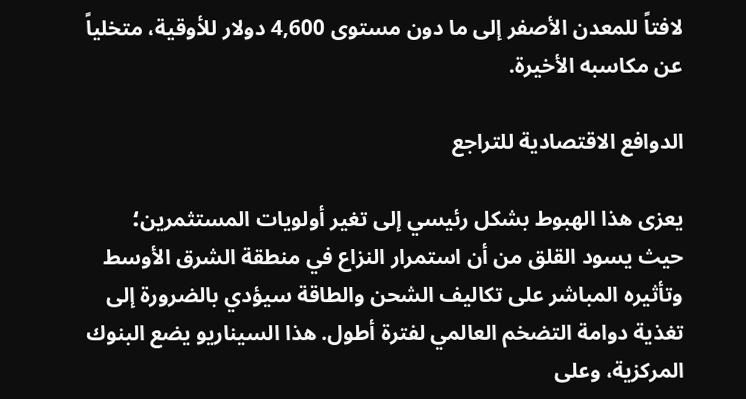لافتاً للمعدن الأصفر إلى ما دون مستوى 4,600 دولار للأوقية، متخلياً عن مكاسبه الأخيرة.

الدوافع الاقتصادية للتراجع

يعزى هذا الهبوط بشكل رئيسي إلى تغير أولويات المستثمرين؛ حيث يسود القلق من أن استمرار النزاع في منطقة الشرق الأوسط وتأثيره المباشر على تكاليف الشحن والطاقة سيؤدي بالضرورة إلى تغذية دوامة التضخم العالمي لفترة أطول. هذا السيناريو يضع البنوك المركزية، وعلى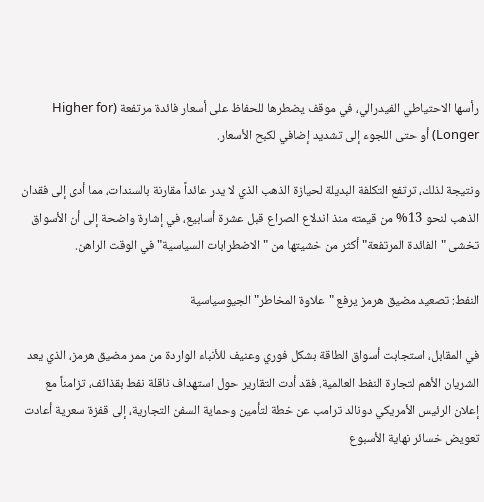رأسها الاحتياطي الفيدرالي، في موقف يضطرها للحفاظ على أسعار فائدة مرتفعة (Higher for Longer) أو حتى اللجوء إلى تشديد إضافي لكبح الأسعار.

ونتيجة لذلك، ترتفع التكلفة البديلة لحيازة الذهب الذي لا يدر عائداً مقارنة بالسندات، مما أدى إلى فقدان الذهب لنحو 13% من قيمته منذ اندلاع الصراع قبل عشرة أسابيع، في إشارة واضحة إلى أن الأسواق تخشى "الفائدة المرتفعة" أكثر من خشيتها من "الاضطرابات السياسية" في الوقت الراهن.

النفط: تصعيد مضيق هرمز يرفع "علاوة المخاطر" الجيوسياسية

في المقابل، استجابت أسواق الطاقة بشكل فوري وعنيف للأنباء الواردة من ممر مضيق هرمز، الذي يعد الشريان الأهم لتجارة النفط العالمية. فقد أدت التقارير حول استهداف ناقلة نفط بقذائف، تزامناً مع إعلان الرئيس الأمريكي دونالد ترامب عن خطة لتأمين وحماية السفن التجارية، إلى قفزة سعرية أعادت تعويض خسائر نهاية الأسبوع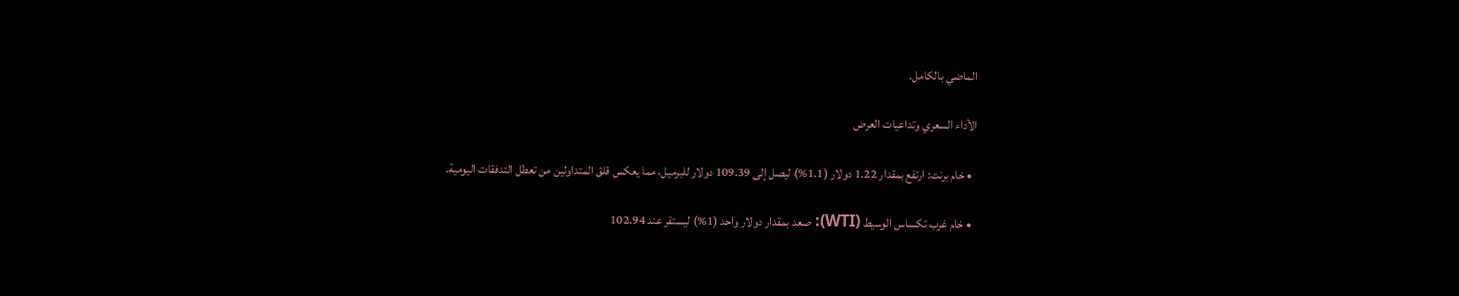الماضي بالكامل.

الأداء السعري وتداعيات العرض

  • خام برنت: ارتفع بمقدار 1.22 دولار (1.1%) ليصل إلى 109.39 دولار للبرميل، مما يعكس قلق المتداولين من تعطل التدفقات اليومية.

  • خام غرب تكساس الوسيط (WTI): صعد بمقدار دولار واحد (1%) ليستقر عند 102.94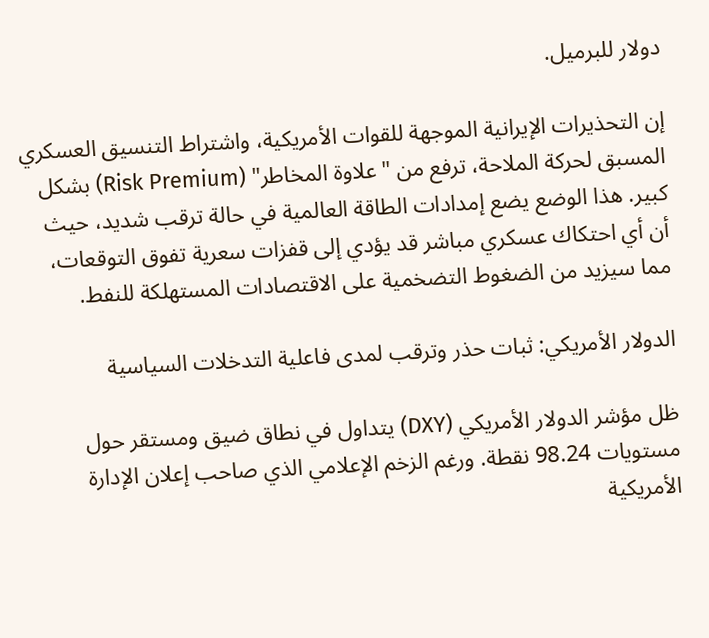دولار للبرميل.

إن التحذيرات الإيرانية الموجهة للقوات الأمريكية، واشتراط التنسيق العسكري المسبق لحركة الملاحة، ترفع من "علاوة المخاطر" (Risk Premium) بشكل كبير. هذا الوضع يضع إمدادات الطاقة العالمية في حالة ترقب شديد، حيث أن أي احتكاك عسكري مباشر قد يؤدي إلى قفزات سعرية تفوق التوقعات، مما سيزيد من الضغوط التضخمية على الاقتصادات المستهلكة للنفط.

الدولار الأمريكي: ثبات حذر وترقب لمدى فاعلية التدخلات السياسية

ظل مؤشر الدولار الأمريكي (DXY) يتداول في نطاق ضيق ومستقر حول مستويات 98.24 نقطة. ورغم الزخم الإعلامي الذي صاحب إعلان الإدارة الأمريكية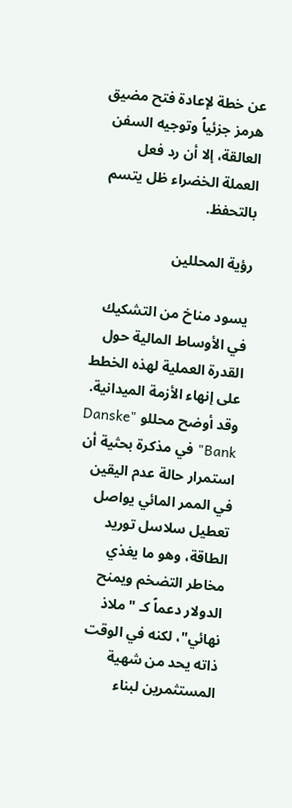عن خطة لإعادة فتح مضيق هرمز جزئياً وتوجيه السفن العالقة، إلا أن رد فعل العملة الخضراء ظل يتسم بالتحفظ.

رؤية المحللين

يسود مناخ من التشكيك في الأوساط المالية حول القدرة العملية لهذه الخطط على إنهاء الأزمة الميدانية. وقد أوضح محللو "Danske Bank" في مذكرة بحثية أن استمرار حالة عدم اليقين في الممر المائي يواصل تعطيل سلاسل توريد الطاقة، وهو ما يغذي مخاطر التضخم ويمنح الدولار دعماً كـ "ملاذ نهائي"، لكنه في الوقت ذاته يحد من شهية المستثمرين لبناء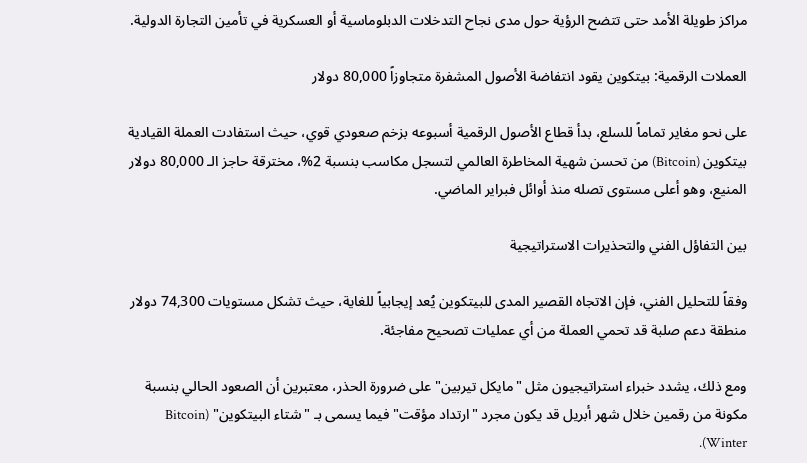مراكز طويلة الأمد حتى تتضح الرؤية حول مدى نجاح التدخلات الدبلوماسية أو العسكرية في تأمين التجارة الدولية.

العملات الرقمية: بيتكوين يقود انتفاضة الأصول المشفرة متجاوزاً 80,000 دولار

على نحو مغاير تماماً للسلع، بدأ قطاع الأصول الرقمية أسبوعه بزخم صعودي قوي، حيث استفادت العملة القيادية بيتكوين (Bitcoin) من تحسن شهية المخاطرة العالمي لتسجل مكاسب بنسبة 2%، مخترقة حاجز الـ 80,000 دولار المنيع، وهو أعلى مستوى تصله منذ أوائل فبراير الماضي.

بين التفاؤل الفني والتحذيرات الاستراتيجية

وفقاً للتحليل الفني، فإن الاتجاه القصير المدى للبيتكوين يُعد إيجابياً للغاية، حيث تشكل مستويات 74,300 دولار منطقة دعم صلبة قد تحمي العملة من أي عمليات تصحيح مفاجئة.

ومع ذلك، يشدد خبراء استراتيجيون مثل "مايكل تيربين" على ضرورة الحذر، معتبرين أن الصعود الحالي بنسبة مكونة من رقمين خلال شهر أبريل قد يكون مجرد "ارتداد مؤقت" فيما يسمى بـ "شتاء البيتكوين" (Bitcoin Winter).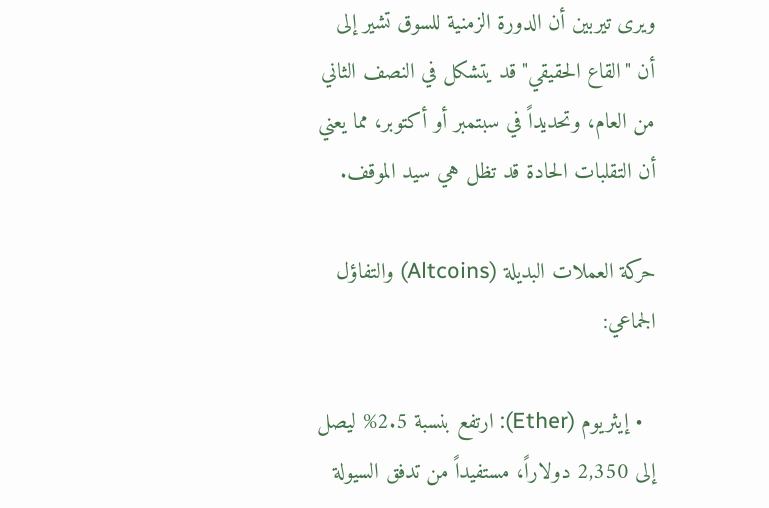ويرى تيربين أن الدورة الزمنية للسوق تشير إلى أن "القاع الحقيقي" قد يتشكل في النصف الثاني من العام، وتحديداً في سبتمبر أو أكتوبر، مما يعني أن التقلبات الحادة قد تظل هي سيد الموقف.

حركة العملات البديلة (Altcoins) والتفاؤل الجماعي:

  • إيثريوم (Ether): ارتفع بنسبة 2.5% ليصل إلى 2,350 دولاراً، مستفيداً من تدفق السيولة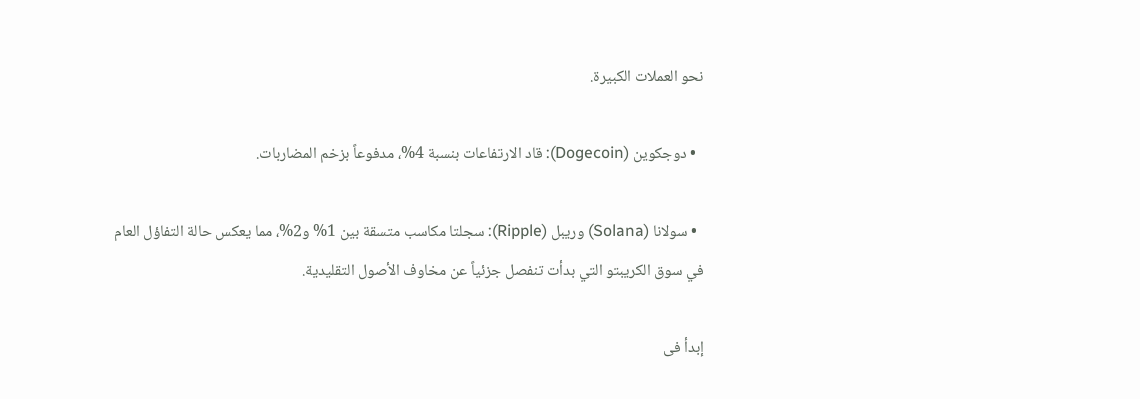نحو العملات الكبيرة.

  • دوجكوين (Dogecoin): قاد الارتفاعات بنسبة 4%، مدفوعاً بزخم المضاربات.

  • سولانا (Solana) وريبل (Ripple): سجلتا مكاسب متسقة بين 1% و2%، مما يعكس حالة التفاؤل العام في سوق الكريبتو التي بدأت تنفصل جزئياً عن مخاوف الأصول التقليدية.

إبدأ فى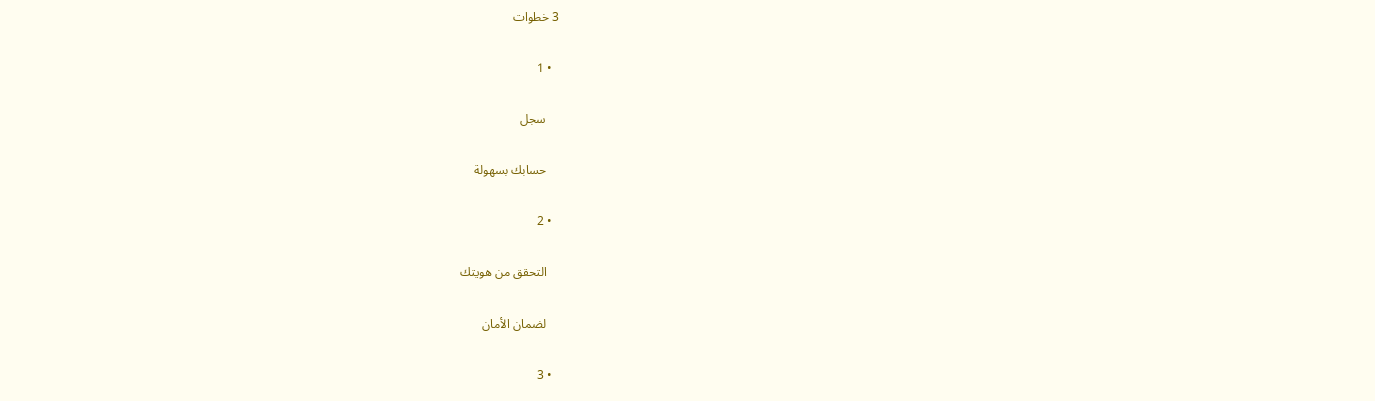3 خطوات

  • 1

    سجل

    حسابك بسهولة

  • 2

    التحقق من هويتك

    لضمان الأمان

  • 3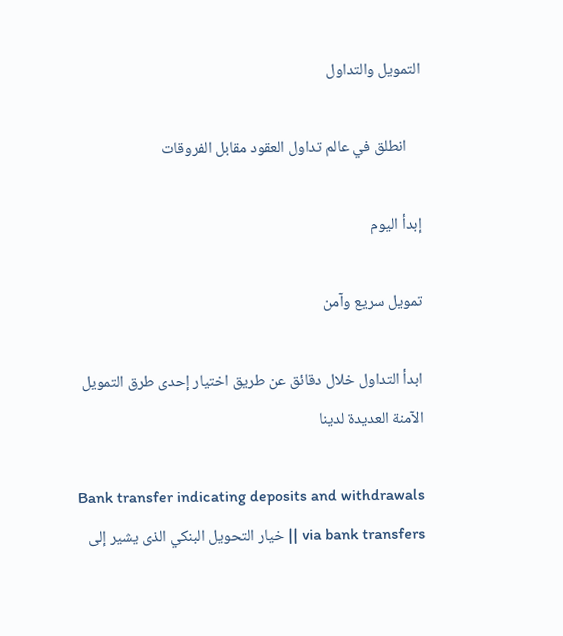التمويل والتداول

    انطلق في عالم تداول العقود مقابل الفروقات

إبدأ اليوم

تمويل سريع وآمن

ابدأ التداول خلال دقائق عن طريق اختيار إحدى طرق التمويل الآمنة العديدة لدينا

Bank transfer indicating deposits and withdrawals via bank transfers || خيار التحويل البنكي الذى يشير إلى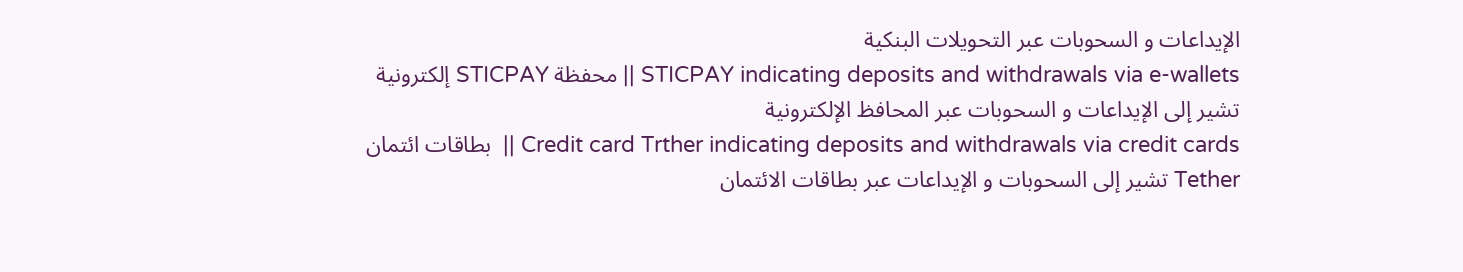الإيداعات و السحوبات عبر التحويلات البنكية
STICPAY indicating deposits and withdrawals via e-wallets || محفظة STICPAY إلكترونية تشير إلى الإيداعات و السحوبات عبر المحافظ الإلكترونية
Credit card Trther indicating deposits and withdrawals via credit cards ||  بطاقات ائتمان Tether تشير إلى السحوبات و الإيداعات عبر بطاقات الائتمان